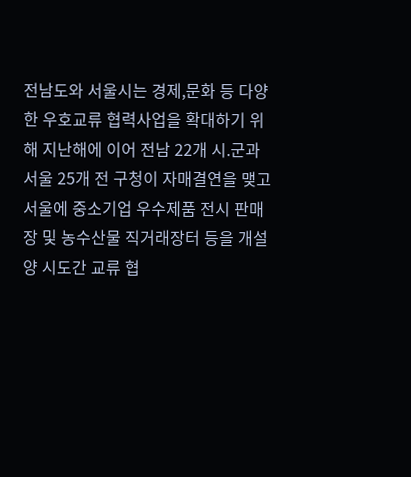전남도와 서울시는 경제,문화 등 다양한 우호교류 협력사업을 확대하기 위해 지난해에 이어 전남 22개 시.군과 서울 25개 전 구청이 자매결연을 맺고 서울에 중소기업 우수제품 전시 판매장 및 농수산물 직거래장터 등을 개설 양 시도간 교류 협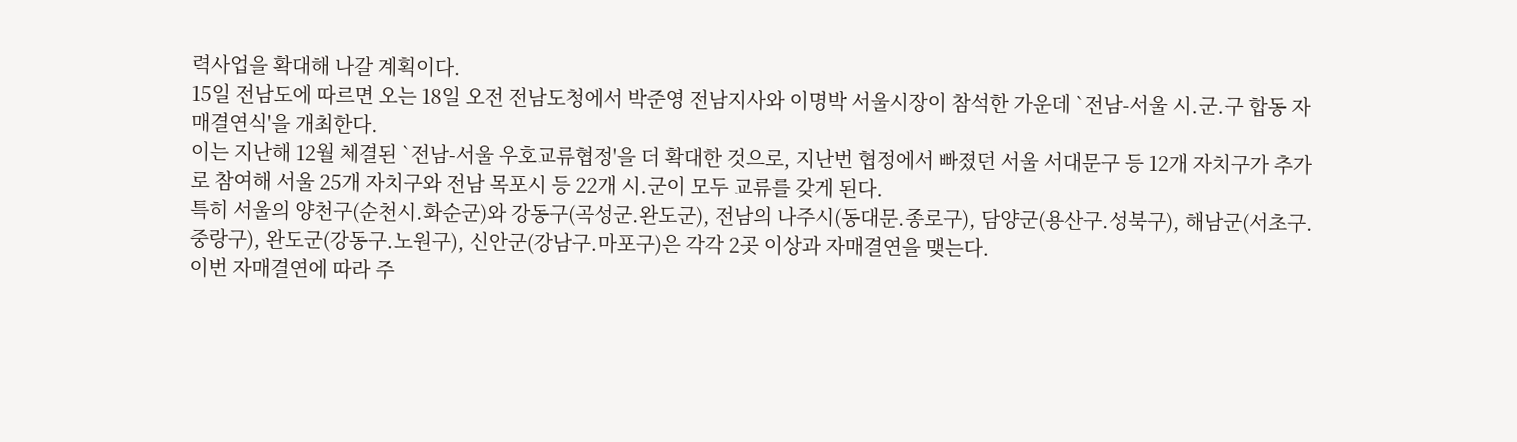력사업을 확대해 나갈 계획이다.
15일 전남도에 따르면 오는 18일 오전 전남도청에서 박준영 전남지사와 이명박 서울시장이 참석한 가운데 `전남-서울 시.군.구 합동 자매결연식'을 개최한다.
이는 지난해 12월 체결된 `전남-서울 우호교류협정'을 더 확대한 것으로, 지난번 협정에서 빠졌던 서울 서대문구 등 12개 자치구가 추가로 참여해 서울 25개 자치구와 전남 목포시 등 22개 시.군이 모두 교류를 갖게 된다.
특히 서울의 양천구(순천시.화순군)와 강동구(곡성군.완도군), 전남의 나주시(동대문.종로구), 담양군(용산구.성북구), 해남군(서초구.중랑구), 완도군(강동구.노원구), 신안군(강남구.마포구)은 각각 2곳 이상과 자매결연을 맺는다.
이번 자매결연에 따라 주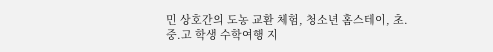민 상호간의 도농 교환 체험, 청소년 홈스테이, 초.중.고 학생 수학여행 지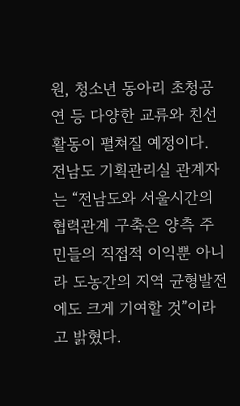원, 청소년 동아리 초청공연 등 다양한 교류와 친선 활동이 펼쳐질 예정이다.
전남도 기획관리실 관계자는 “전남도와 서울시간의 협력관계 구축은 양측 주민들의 직접적 이익뿐 아니라 도농간의 지역 균형발전에도 크게 기여할 것”이라고 밝혔다.